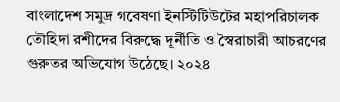বাংলাদেশ সমুদ্র গবেষণা ইনস্টিটিউটের মহাপরিচালক তৌহিদা রশীদের বিরুদ্ধে দূর্নীতি ও স্বৈরাচারী আচরণের গুরুতর অভিযোগ উঠেছে। ২০২৪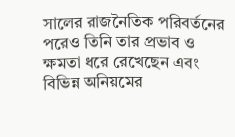সালের রাজনৈতিক পরিবর্তনের পরেও তিনি তার প্রভাব ও ক্ষমতা ধরে রেখেছেন এবং বিভিন্ন অনিয়মের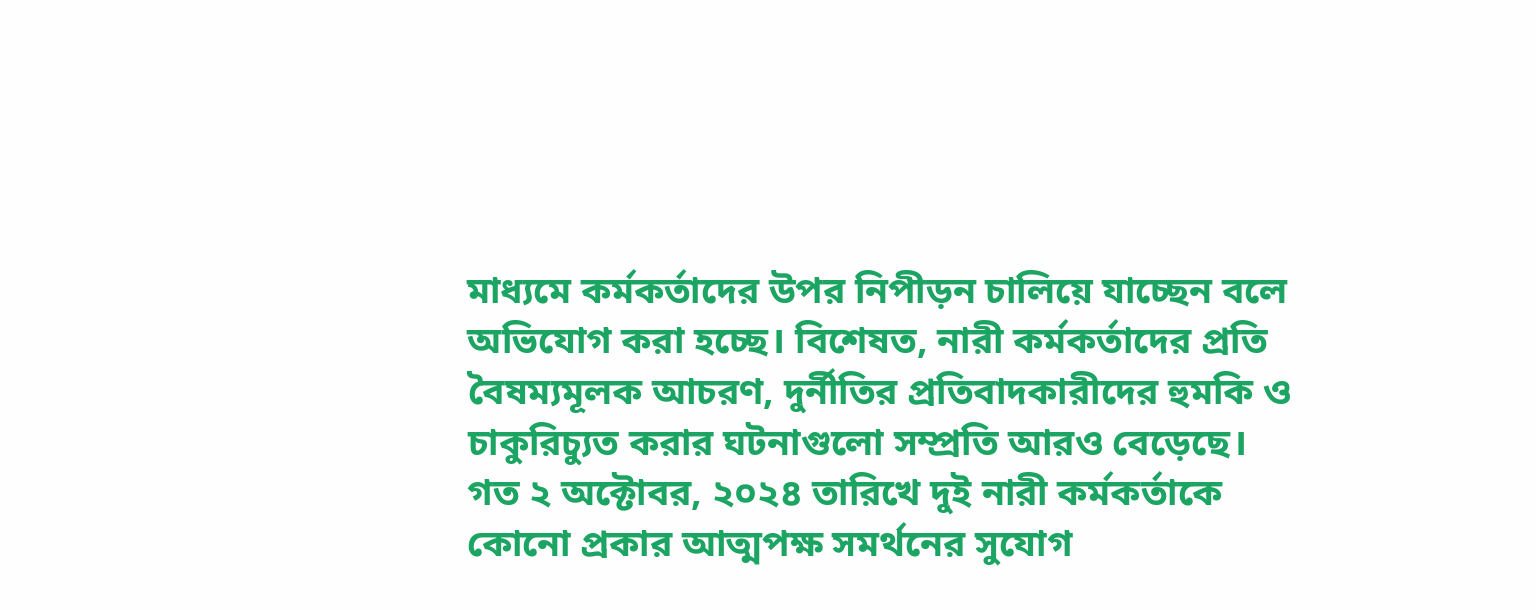মাধ্যমে কর্মকর্তাদের উপর নিপীড়ন চালিয়ে যাচ্ছেন বলে অভিযোগ করা হচ্ছে। বিশেষত, নারী কর্মকর্তাদের প্রতি বৈষম্যমূলক আচরণ, দুর্নীতির প্রতিবাদকারীদের হুমকি ও চাকুরিচ্যুত করার ঘটনাগুলো সম্প্রতি আরও বেড়েছে।
গত ২ অক্টোবর, ২০২৪ তারিখে দুই নারী কর্মকর্তাকে কোনো প্রকার আত্মপক্ষ সমর্থনের সুযোগ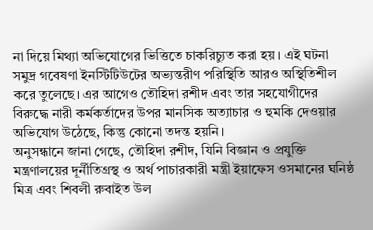না দিয়ে মিথ্যা অভিযোগের ভিত্তিতে চাকরিচ্যুত করা হয়। এই ঘটনা সমুদ্র গবেষণা ইনস্টিটিউটের অভ্যন্তরীণ পরিস্থিতি আরও অস্থিতিশীল করে তুলেছে। এর আগেও তৌহিদা রশীদ এবং তার সহযোগীদের বিরুদ্ধে নারী কর্মকর্তাদের উপর মানসিক অত্যাচার ও হুমকি দেওয়ার অভিযোগ উঠেছে, কিন্তু কোনো তদন্ত হয়নি।
অনুসন্ধানে জানা গেছে, তৌহিদা রশীদ, যিনি বিজ্ঞান ও প্রযুক্তি মন্ত্রণালয়ের দূর্নীতিগ্রস্থ ও অর্থ পাচারকারী মন্ত্রী ইয়াফেস ওসমানের ঘনিষ্ঠ মিত্র এবং শিবলী রুবাইত উল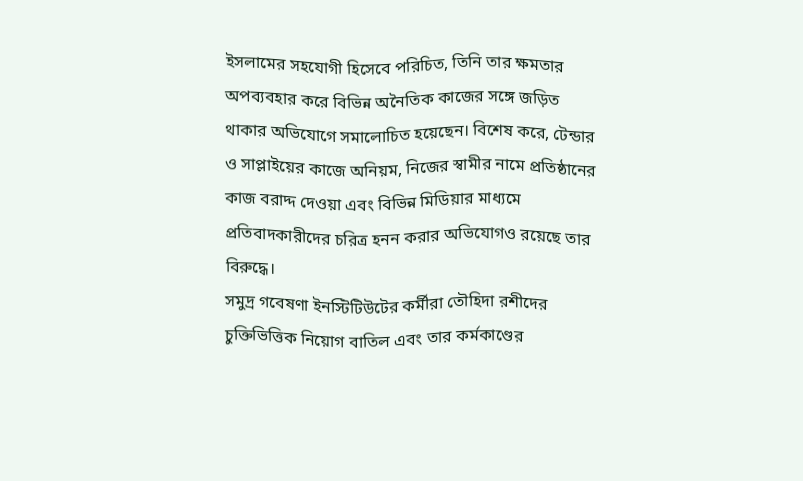ইসলামের সহযোগী হিসেবে পরিচিত, তিনি তার ক্ষমতার অপব্যবহার করে বিভিন্ন অনৈতিক কাজের সঙ্গে জড়িত থাকার অভিযোগে সমালোচিত হয়েছেন। বিশেষ করে, টেন্ডার ও সাপ্লাইয়ের কাজে অনিয়ম, নিজের স্বামীর নামে প্রতিষ্ঠানের কাজ বরাদ্দ দেওয়া এবং বিভিন্ন মিডিয়ার মাধ্যমে প্রতিবাদকারীদের চরিত্র হনন করার অভিযোগও রয়েছে তার বিরুদ্ধে।
সমুদ্র গবেষণা ইনস্টিটিউটের কর্মীরা তৌহিদা রশীদের চুক্তিভিত্তিক নিয়োগ বাতিল এবং তার কর্মকাণ্ডের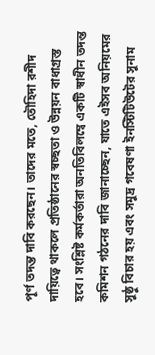পূর্ণ তদন্ত দাবি করছেন। তাদের মতে, তৌহিদা রশীদ দায়িত্বে থাকলে প্রতিষ্ঠানের স্বচ্ছতা ও উন্নয়ন বাধাগ্রস্ত হবে। সংশ্লিষ্ট কর্মকর্তারা অনতিবিলম্বে একটি স্বাধীন তদন্ত কমিশন গঠনের দাবি জানাচ্ছেন, যাতে এইসব অনিয়মের সুষ্ঠু বিচার হয় এবং সমুদ্র গবেষণা ইনস্টিটিউটের সুনাম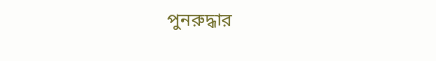পুনরুদ্ধার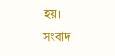হয়।
সংবাদ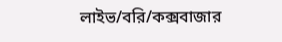লাইভ/বরি/কক্সবাজার